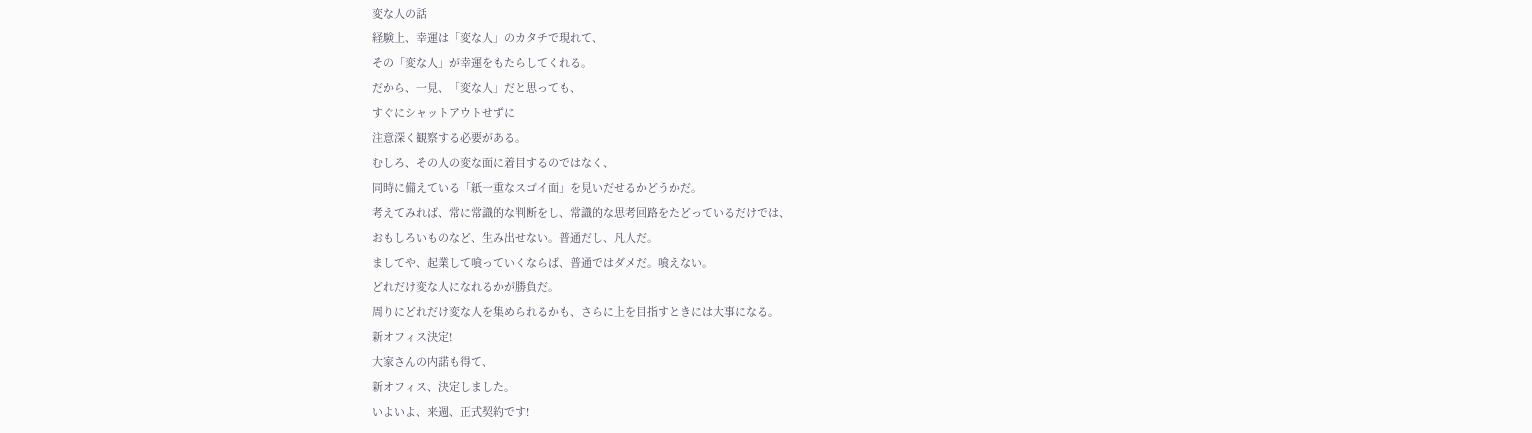変な人の話
経験上、幸運は「変な人」のカタチで現れて、
その「変な人」が幸運をもたらしてくれる。
だから、一見、「変な人」だと思っても、
すぐにシャットアウトせずに
注意深く観察する必要がある。
むしろ、その人の変な面に着目するのではなく、
同時に備えている「紙一重なスゴイ面」を見いだせるかどうかだ。
考えてみれば、常に常識的な判断をし、常識的な思考回路をたどっているだけでは、
おもしろいものなど、生み出せない。普通だし、凡人だ。
ましてや、起業して喰っていくならば、普通ではダメだ。喰えない。
どれだけ変な人になれるかが勝負だ。
周りにどれだけ変な人を集められるかも、さらに上を目指すときには大事になる。
新オフィス決定!
大家さんの内諾も得て、
新オフィス、決定しました。
いよいよ、来週、正式契約です!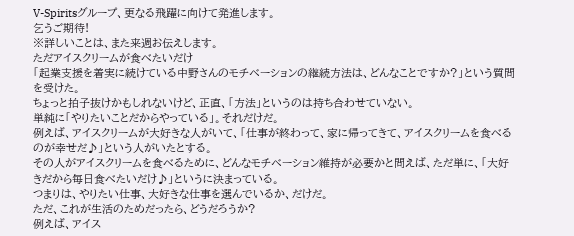V-Spiritsグループ、更なる飛躍に向けて発進します。
乞うご期待!
※詳しいことは、また来週お伝えします。
ただアイスクリームが食べたいだけ
「起業支援を着実に続けている中野さんのモチベーションの継続方法は、どんなことですか?」という質問を受けた。
ちょっと拍子抜けかもしれないけど、正直、「方法」というのは持ち合わせていない。
単純に「やりたいことだからやっている」。それだけだ。
例えば、アイスクリームが大好きな人がいて、「仕事が終わって、家に帰ってきて、アイスクリームを食べるのが幸せだ♪」という人がいたとする。
その人がアイスクリームを食べるために、どんなモチベーション維持が必要かと問えば、ただ単に、「大好きだから毎日食べたいだけ♪」というに決まっている。
つまりは、やりたい仕事、大好きな仕事を選んでいるか、だけだ。
ただ、これが生活のためだったら、どうだろうか?
例えば、アイス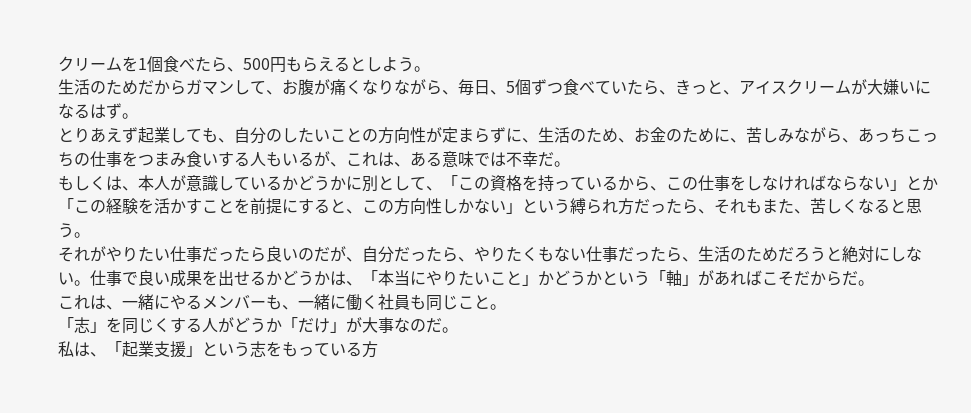クリームを1個食べたら、500円もらえるとしよう。
生活のためだからガマンして、お腹が痛くなりながら、毎日、5個ずつ食べていたら、きっと、アイスクリームが大嫌いになるはず。
とりあえず起業しても、自分のしたいことの方向性が定まらずに、生活のため、お金のために、苦しみながら、あっちこっちの仕事をつまみ食いする人もいるが、これは、ある意味では不幸だ。
もしくは、本人が意識しているかどうかに別として、「この資格を持っているから、この仕事をしなければならない」とか「この経験を活かすことを前提にすると、この方向性しかない」という縛られ方だったら、それもまた、苦しくなると思う。
それがやりたい仕事だったら良いのだが、自分だったら、やりたくもない仕事だったら、生活のためだろうと絶対にしない。仕事で良い成果を出せるかどうかは、「本当にやりたいこと」かどうかという「軸」があればこそだからだ。
これは、一緒にやるメンバーも、一緒に働く社員も同じこと。
「志」を同じくする人がどうか「だけ」が大事なのだ。
私は、「起業支援」という志をもっている方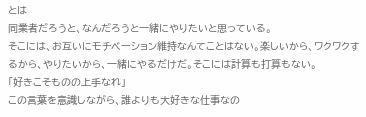とは
同業者だろうと、なんだろうと一緒にやりたいと思っている。
そこには、お互いにモチベーション維持なんてことはない。楽しいから、ワクワクするから、やりたいから、一緒にやるだけだ。そこには計算も打算もない。
「好きこそものの上手なれ」
この言葉を意識しながら、誰よりも大好きな仕事なの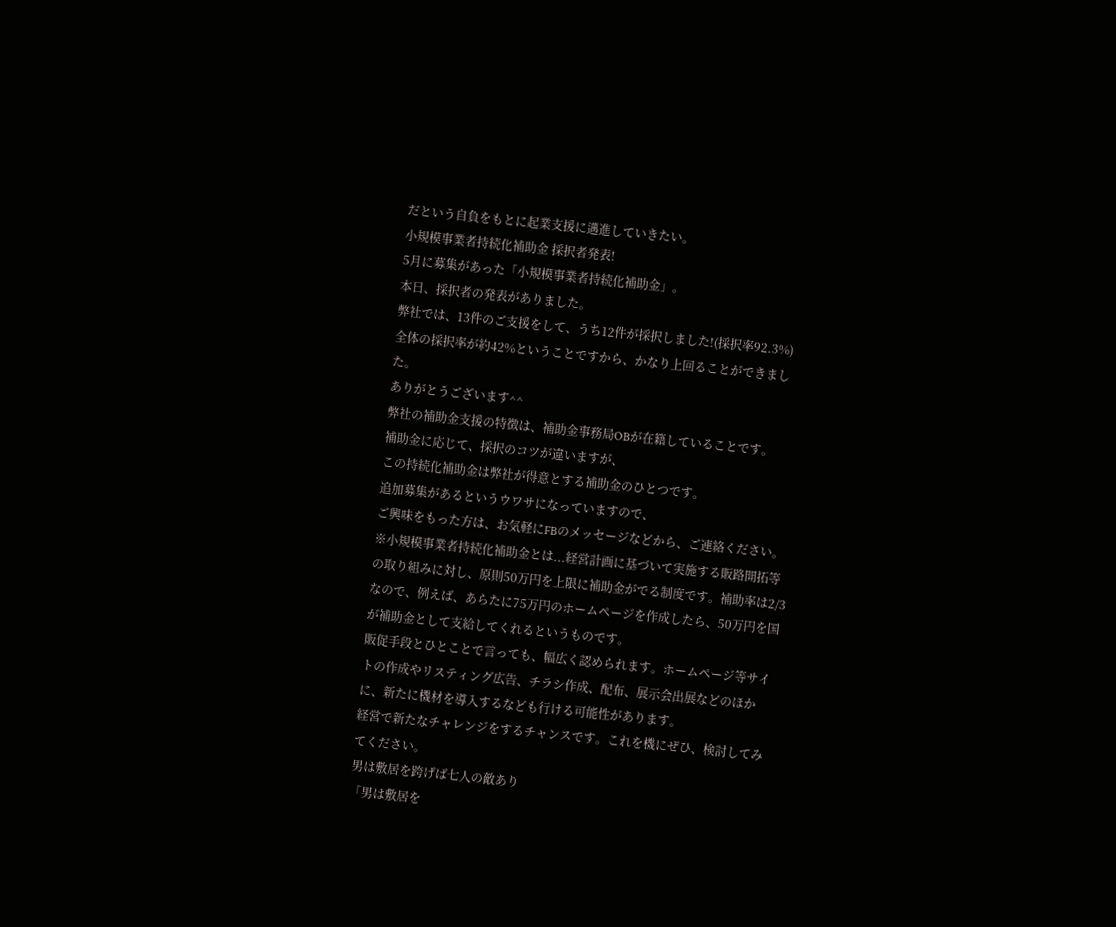だという自負をもとに起業支援に邁進していきたい。
小規模事業者持続化補助金 採択者発表!
5月に募集があった「小規模事業者持続化補助金」。
本日、採択者の発表がありました。
弊社では、13件のご支援をして、うち12件が採択しました!(採択率92.3%)
全体の採択率が約42%ということですから、かなり上回ることができました。
ありがとうございます^^
弊社の補助金支援の特徴は、補助金事務局OBが在籍していることです。
補助金に応じて、採択のコツが違いますが、
この持続化補助金は弊社が得意とする補助金のひとつです。
追加募集があるというウワサになっていますので、
ご興味をもった方は、お気軽にFBのメッセージなどから、ご連絡ください。
※小規模事業者持続化補助金とは...経営計画に基づいて実施する販路開拓等の取り組みに対し、原則50万円を上限に補助金がでる制度です。補助率は2/3なので、例えば、あらたに75万円のホームページを作成したら、50万円を国が補助金として支給してくれるというものです。
販促手段とひとことで言っても、幅広く認められます。ホームページ等サイトの作成やリスティング広告、チラシ作成、配布、展示会出展などのほかに、新たに機材を導入するなども行ける可能性があります。
経営で新たなチャレンジをするチャンスです。これを機にぜひ、検討してみてください。
男は敷居を跨げば七人の敵あり
「男は敷居を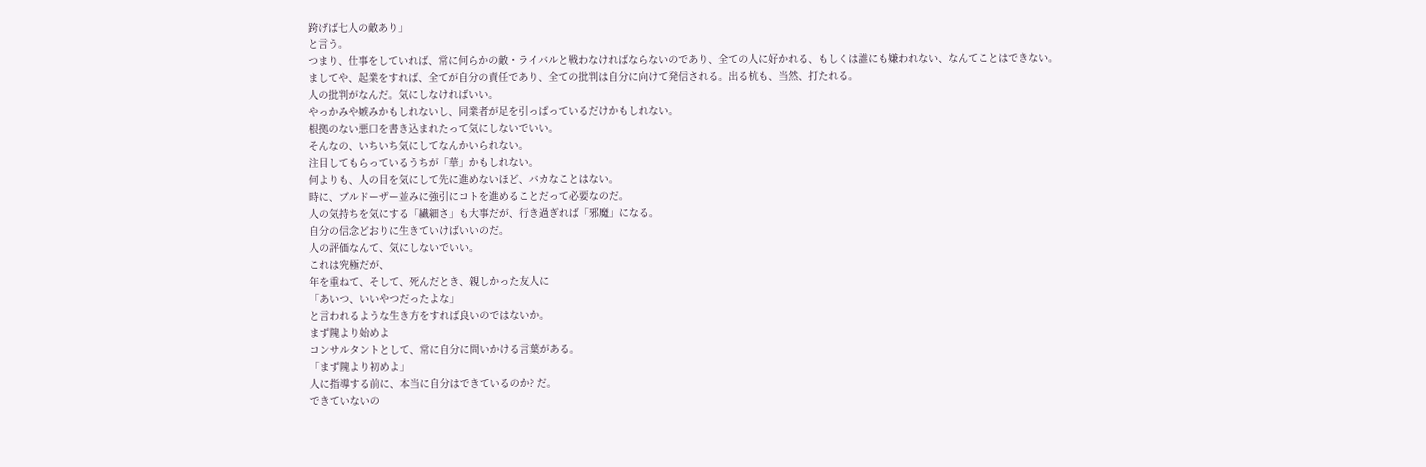跨げば七人の敵あり」
と言う。
つまり、仕事をしていれば、常に何らかの敵・ライバルと戦わなければならないのであり、全ての人に好かれる、もしくは誰にも嫌われない、なんてことはできない。
ましてや、起業をすれば、全てが自分の責任であり、全ての批判は自分に向けて発信される。出る杭も、当然、打たれる。
人の批判がなんだ。気にしなければいい。
やっかみや嫉みかもしれないし、同業者が足を引っぱっているだけかもしれない。
根拠のない悪口を書き込まれたって気にしないでいい。
そんなの、いちいち気にしてなんかいられない。
注目してもらっているうちが「華」かもしれない。
何よりも、人の目を気にして先に進めないほど、バカなことはない。
時に、ブルドーザー並みに強引にコトを進めることだって必要なのだ。
人の気持ちを気にする「繊細さ」も大事だが、行き過ぎれば「邪魔」になる。
自分の信念どおりに生きていけばいいのだ。
人の評価なんて、気にしないでいい。
これは究極だが、
年を重ねて、そして、死んだとき、親しかった友人に
「あいつ、いいやつだったよな」
と言われるような生き方をすれば良いのではないか。
まず隗より始めよ
コンサルタントとして、常に自分に問いかける言葉がある。
「まず隗より初めよ」
人に指導する前に、本当に自分はできているのか? だ。
できていないの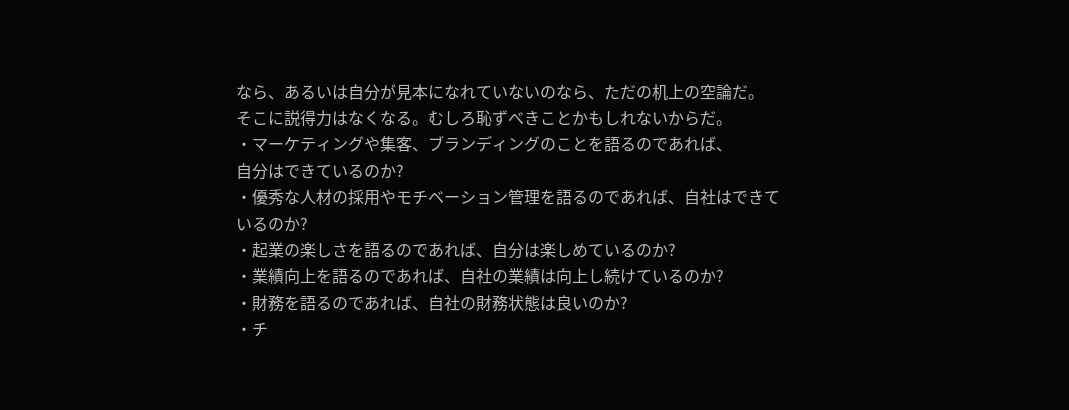なら、あるいは自分が見本になれていないのなら、ただの机上の空論だ。
そこに説得力はなくなる。むしろ恥ずべきことかもしれないからだ。
・マーケティングや集客、ブランディングのことを語るのであれば、
自分はできているのか?
・優秀な人材の採用やモチベーション管理を語るのであれば、自社はできているのか?
・起業の楽しさを語るのであれば、自分は楽しめているのか?
・業績向上を語るのであれば、自社の業績は向上し続けているのか?
・財務を語るのであれば、自社の財務状態は良いのか?
・チ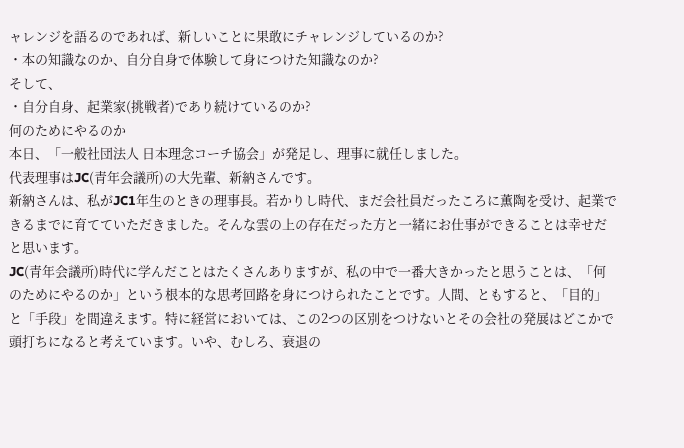ャレンジを語るのであれば、新しいことに果敢にチャレンジしているのか?
・本の知識なのか、自分自身で体験して身につけた知識なのか?
そして、
・自分自身、起業家(挑戦者)であり続けているのか?
何のためにやるのか
本日、「一般社団法人 日本理念コーチ協会」が発足し、理事に就任しました。
代表理事はJC(青年会議所)の大先輩、新納さんです。
新納さんは、私がJC1年生のときの理事長。若かりし時代、まだ会社員だったころに薫陶を受け、起業できるまでに育てていただきました。そんな雲の上の存在だった方と一緒にお仕事ができることは幸せだと思います。
JC(青年会議所)時代に学んだことはたくさんありますが、私の中で一番大きかったと思うことは、「何のためにやるのか」という根本的な思考回路を身につけられたことです。人間、ともすると、「目的」と「手段」を間違えます。特に経営においては、この2つの区別をつけないとその会社の発展はどこかで頭打ちになると考えています。いや、むしろ、衰退の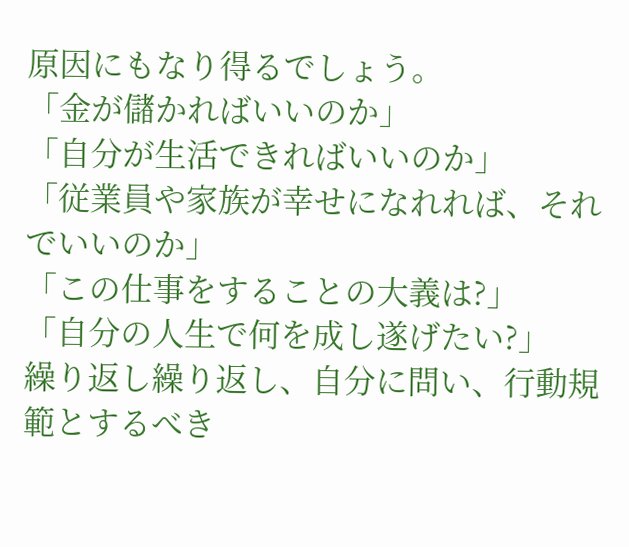原因にもなり得るでしょう。
「金が儲かればいいのか」
「自分が生活できればいいのか」
「従業員や家族が幸せになれれば、それでいいのか」
「この仕事をすることの大義は?」
「自分の人生で何を成し遂げたい?」
繰り返し繰り返し、自分に問い、行動規範とするべき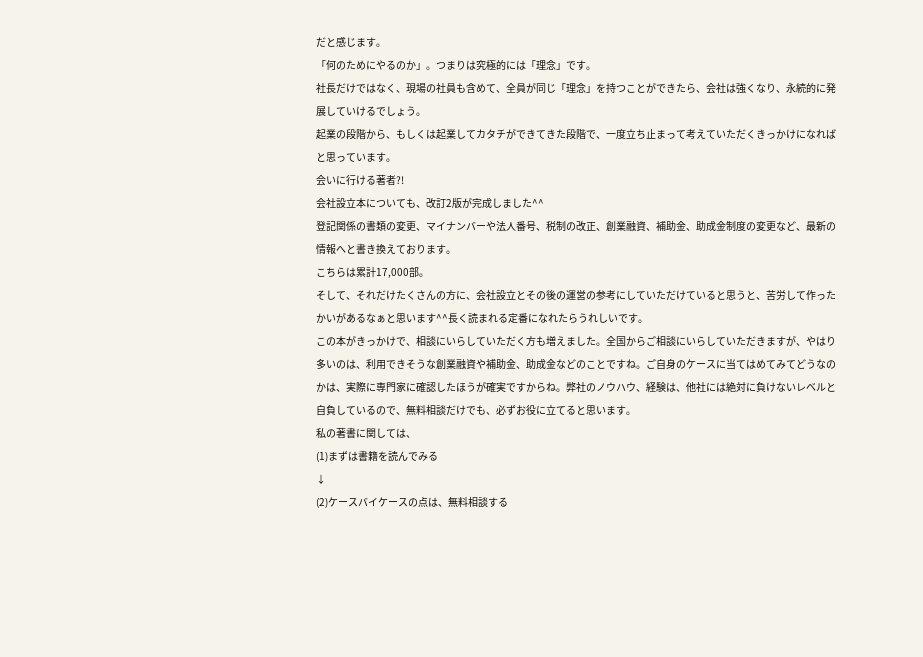だと感じます。
「何のためにやるのか」。つまりは究極的には「理念」です。
社長だけではなく、現場の社員も含めて、全員が同じ「理念」を持つことができたら、会社は強くなり、永続的に発展していけるでしょう。
起業の段階から、もしくは起業してカタチができてきた段階で、一度立ち止まって考えていただくきっかけになればと思っています。
会いに行ける著者?!
会社設立本についても、改訂2版が完成しました^^
登記関係の書類の変更、マイナンバーや法人番号、税制の改正、創業融資、補助金、助成金制度の変更など、最新の情報へと書き換えております。
こちらは累計17,000部。
そして、それだけたくさんの方に、会社設立とその後の運営の参考にしていただけていると思うと、苦労して作ったかいがあるなぁと思います^^長く読まれる定番になれたらうれしいです。
この本がきっかけで、相談にいらしていただく方も増えました。全国からご相談にいらしていただきますが、やはり多いのは、利用できそうな創業融資や補助金、助成金などのことですね。ご自身のケースに当てはめてみてどうなのかは、実際に専門家に確認したほうが確実ですからね。弊社のノウハウ、経験は、他社には絶対に負けないレベルと自負しているので、無料相談だけでも、必ずお役に立てると思います。
私の著書に関しては、
(1)まずは書籍を読んでみる
↓
(2)ケースバイケースの点は、無料相談する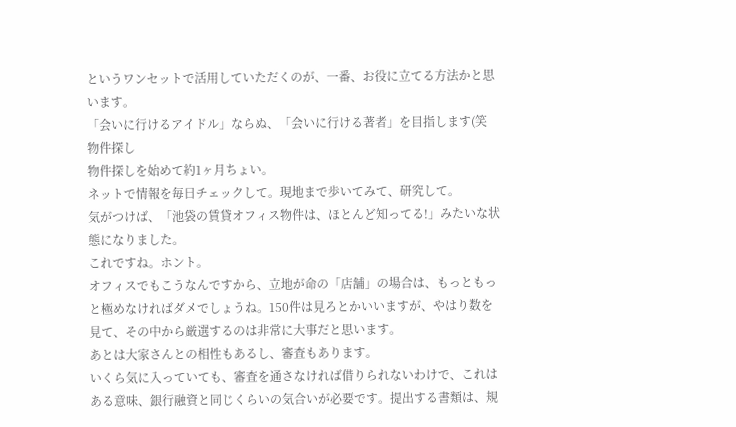というワンセットで活用していただくのが、一番、お役に立てる方法かと思います。
「会いに行けるアイドル」ならぬ、「会いに行ける著者」を目指します(笑
物件探し
物件探しを始めて約1ヶ月ちょい。
ネットで情報を毎日チェックして。現地まで歩いてみて、研究して。
気がつけば、「池袋の賃貸オフィス物件は、ほとんど知ってる!」みたいな状態になりました。
これですね。ホント。
オフィスでもこうなんですから、立地が命の「店舗」の場合は、もっともっと極めなければダメでしょうね。150件は見ろとかいいますが、やはり数を見て、その中から厳選するのは非常に大事だと思います。
あとは大家さんとの相性もあるし、審査もあります。
いくら気に入っていても、審査を通さなければ借りられないわけで、これはある意味、銀行融資と同じくらいの気合いが必要です。提出する書類は、規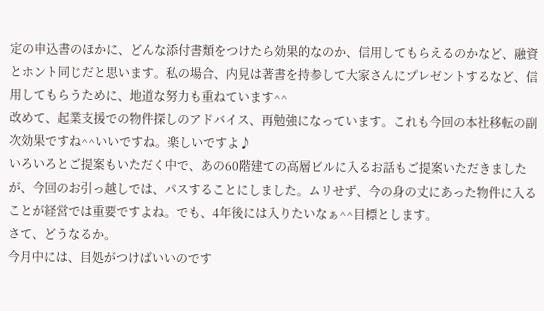定の申込書のほかに、どんな添付書類をつけたら効果的なのか、信用してもらえるのかなど、融資とホント同じだと思います。私の場合、内見は著書を持参して大家さんにプレゼントするなど、信用してもらうために、地道な努力も重ねています^^
改めて、起業支援での物件探しのアドバイス、再勉強になっています。これも今回の本社移転の副次効果ですね^^いいですね。楽しいですよ♪
いろいろとご提案もいただく中で、あの60階建ての高層ビルに入るお話もご提案いただきましたが、今回のお引っ越しでは、パスすることにしました。ムリせず、今の身の丈にあった物件に入ることが経営では重要ですよね。でも、4年後には入りたいなぁ^^目標とします。
さて、どうなるか。
今月中には、目処がつけばいいのです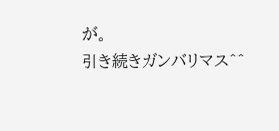が。
引き続きガンバリマス^^